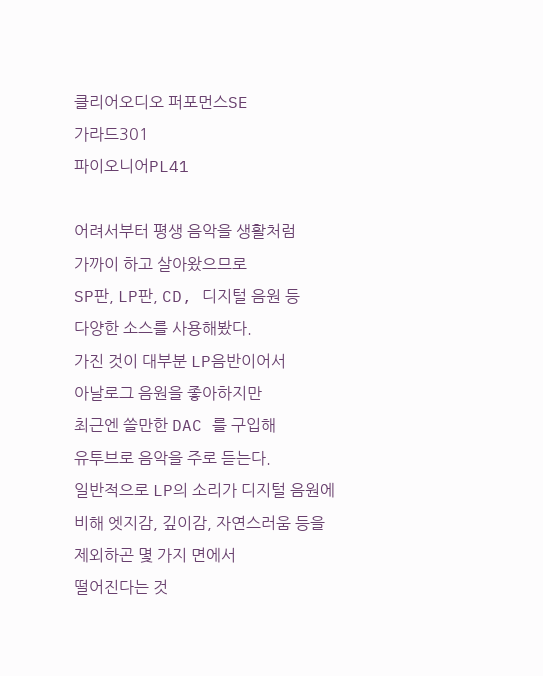클리어오디오 퍼포먼스SE
가라드301
파이오니어PL41

어려서부터 평생 음악을 생활처럼
가까이 하고 살아왔으므로
SP판, LP판, CD, 디지털 음원 등
다양한 소스를 사용해봤다.
가진 것이 대부분 LP음반이어서
아날로그 음원을 좋아하지만
최근엔 쓸만한 DAC 를 구입해
유투브로 음악을 주로 듣는다.
일반적으로 LP의 소리가 디지털 음원에
비해 엣지감, 깊이감, 자연스러움 등을
제외하곤 몇 가지 면에서
떨어진다는 것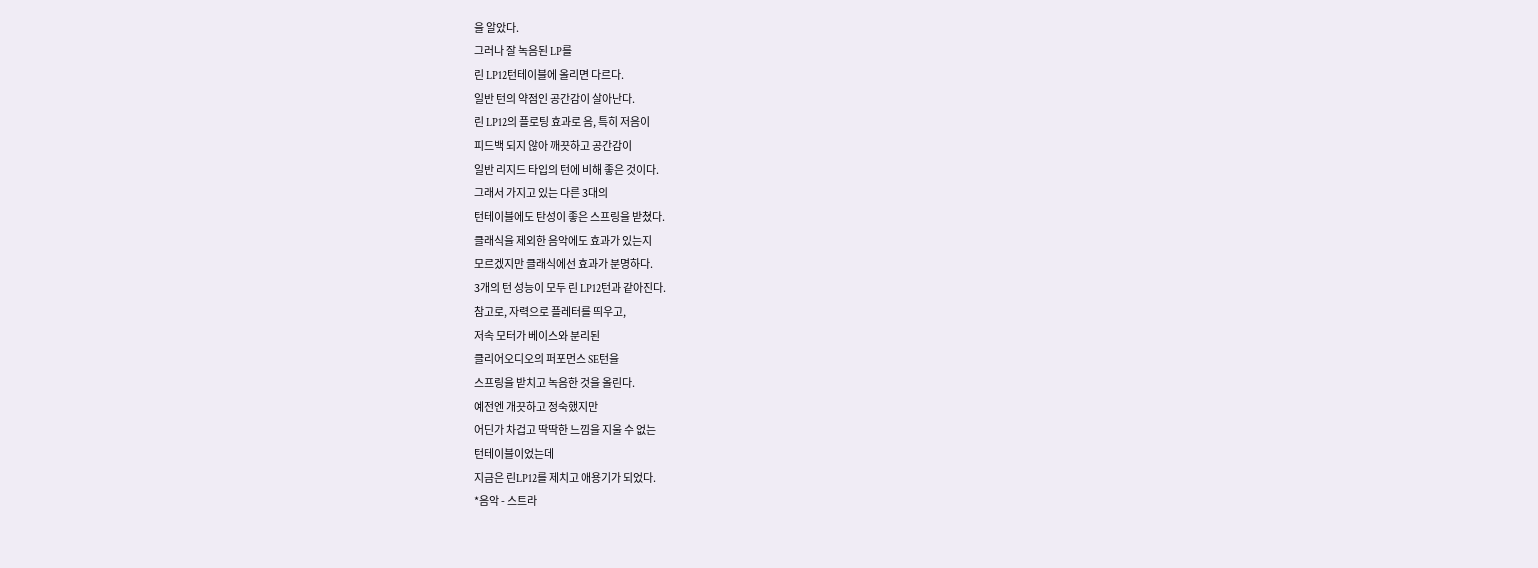을 알았다.
그러나 잘 녹음된 LP를
린 LP12턴테이블에 올리면 다르다.
일반 턴의 약점인 공간감이 살아난다.
린 LP12의 플로팅 효과로 음, 특히 저음이
피드백 되지 않아 깨끗하고 공간감이
일반 리지드 타입의 턴에 비해 좋은 것이다.
그래서 가지고 있는 다른 3대의
턴테이블에도 탄성이 좋은 스프링을 받쳤다.
클래식을 제외한 음악에도 효과가 있는지
모르겠지만 클래식에선 효과가 분명하다.
3개의 턴 성능이 모두 린 LP12턴과 같아진다.
참고로, 자력으로 플레터를 띄우고,
저속 모터가 베이스와 분리된
클리어오디오의 퍼포먼스 SE턴을
스프링을 받치고 녹음한 것을 올린다.
예전엔 개끗하고 정숙했지만
어딘가 차겁고 딱딱한 느낌을 지울 수 없는
턴테이블이었는데
지금은 린LP12를 제치고 애용기가 되었다.
*음악 - 스트라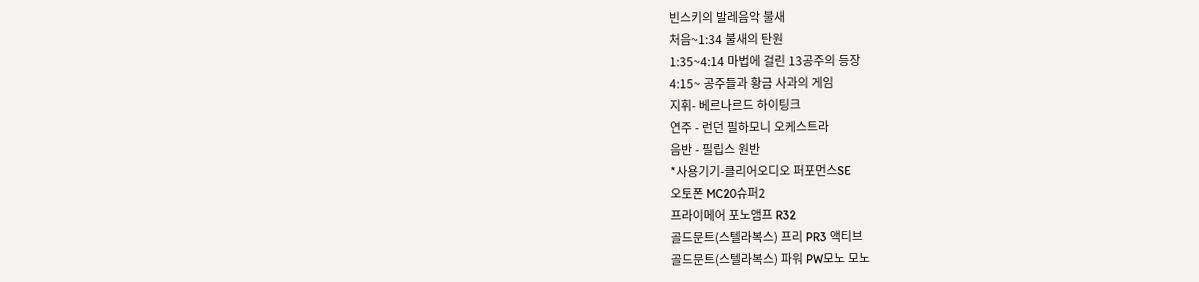빈스키의 발레음악 불새
처음~1:34 불새의 탄원
1:35~4:14 마법에 걸린 13공주의 등장
4:15~ 공주들과 황금 사과의 게임
지휘- 베르나르드 하이팅크
연주 - 런던 필하모니 오케스트라
음반 - 필립스 원반
*사용기기-클리어오디오 퍼포먼스SE
오토폰 MC20슈퍼2
프라이메어 포노앰프 R32
골드문트(스텔라복스) 프리 PR3 액티브
골드문트(스텔라복스) 파워 PW모노 모노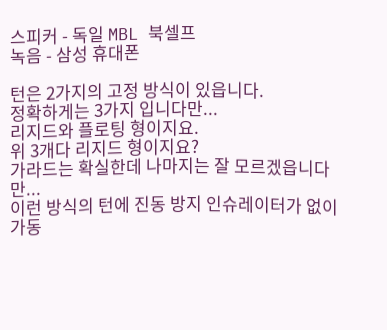스피커 - 독일 MBL 북셀프
녹음 - 삼성 휴대폰

턴은 2가지의 고정 방식이 있읍니다.
정확하게는 3가지 입니다만...
리지드와 플로팅 형이지요.
위 3개다 리지드 형이지요?
가라드는 확실한데 나마지는 잘 모르겠읍니다만...
이런 방식의 턴에 진동 방지 인슈레이터가 없이 가동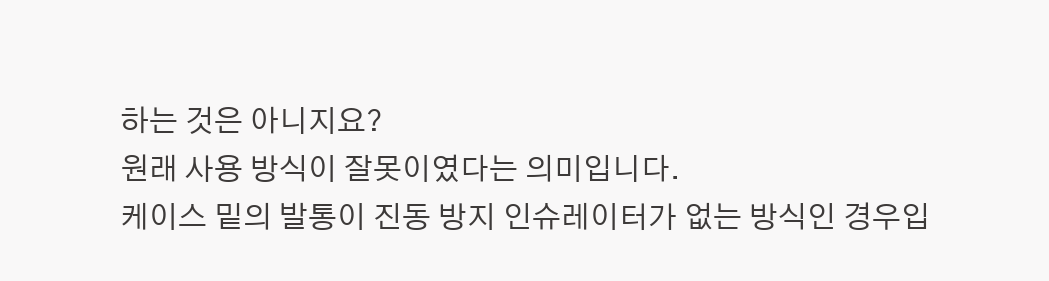하는 것은 아니지요?
원래 사용 방식이 잘못이였다는 의미입니다.
케이스 밑의 발통이 진동 방지 인슈레이터가 없는 방식인 경우입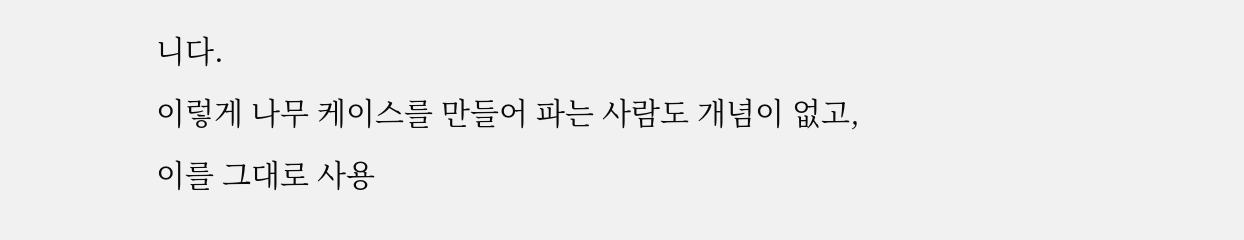니다.
이렇게 나무 케이스를 만들어 파는 사람도 개념이 없고, 이를 그대로 사용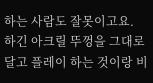하는 사람도 잘못이고요.
하긴 아크릴 뚜껑을 그대로 달고 플레이 하는 것이랑 비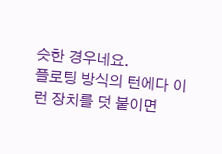슷한 경우네요.
플로팅 방식의 턴에다 이런 장치를 덧 붙이면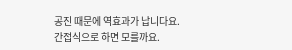공진 때문에 역효과가 납니다요.
간접식으로 하면 모를까요.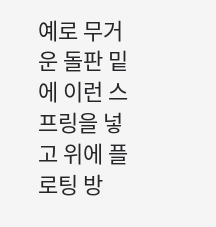예로 무거운 돌판 밑에 이런 스프링을 넣고 위에 플로팅 방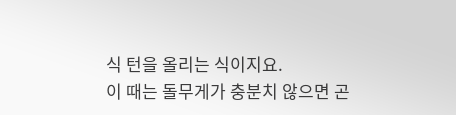식 턴을 올리는 식이지요.
이 때는 돌무게가 충분치 않으면 곤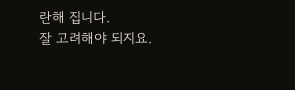란해 집니다.
잘 고려해야 되지요.